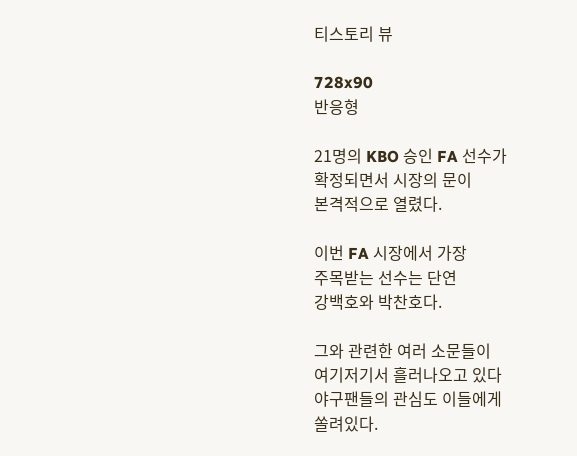티스토리 뷰

728x90
반응형

21명의 KBO 승인 FA 선수가
확정되면서 시장의 문이
본격적으로 열렸다.

이번 FA 시장에서 가장
주목받는 선수는 단연
강백호와 박찬호다.

그와 관련한 여러 소문들이
여기저기서 흘러나오고 있다
야구팬들의 관심도 이들에게
쏠려있다.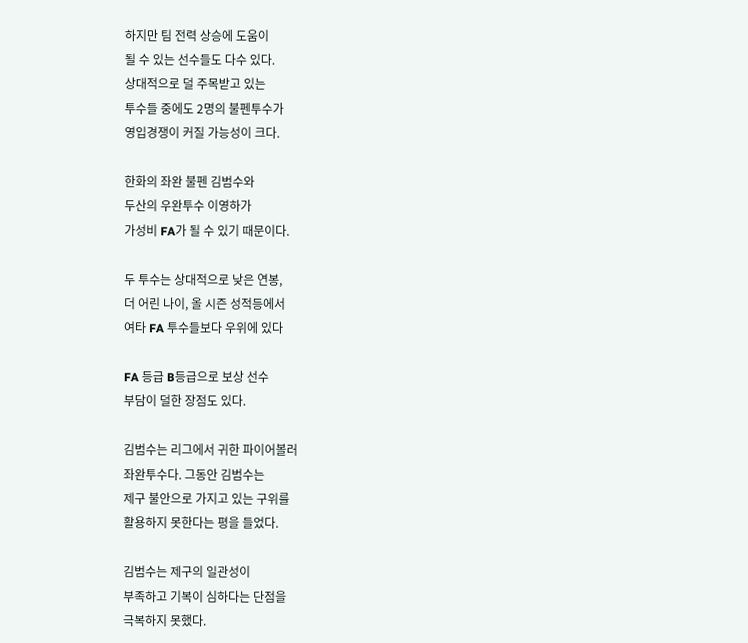하지만 팀 전력 상승에 도움이
될 수 있는 선수들도 다수 있다.
상대적으로 덜 주목받고 있는
투수들 중에도 2명의 불펜투수가
영입경쟁이 커질 가능성이 크다.

한화의 좌완 불펜 김범수와
두산의 우완투수 이영하가
가성비 FA가 될 수 있기 때문이다.

두 투수는 상대적으로 낮은 연봉,
더 어린 나이, 올 시즌 성적등에서
여타 FA 투수들보다 우위에 있다

FA 등급 B등급으로 보상 선수
부담이 덜한 장점도 있다.

김범수는 리그에서 귀한 파이어볼러
좌완투수다. 그동안 김범수는
제구 불안으로 가지고 있는 구위를
활용하지 못한다는 평을 들었다.

김범수는 제구의 일관성이
부족하고 기복이 심하다는 단점을
극복하지 못했다.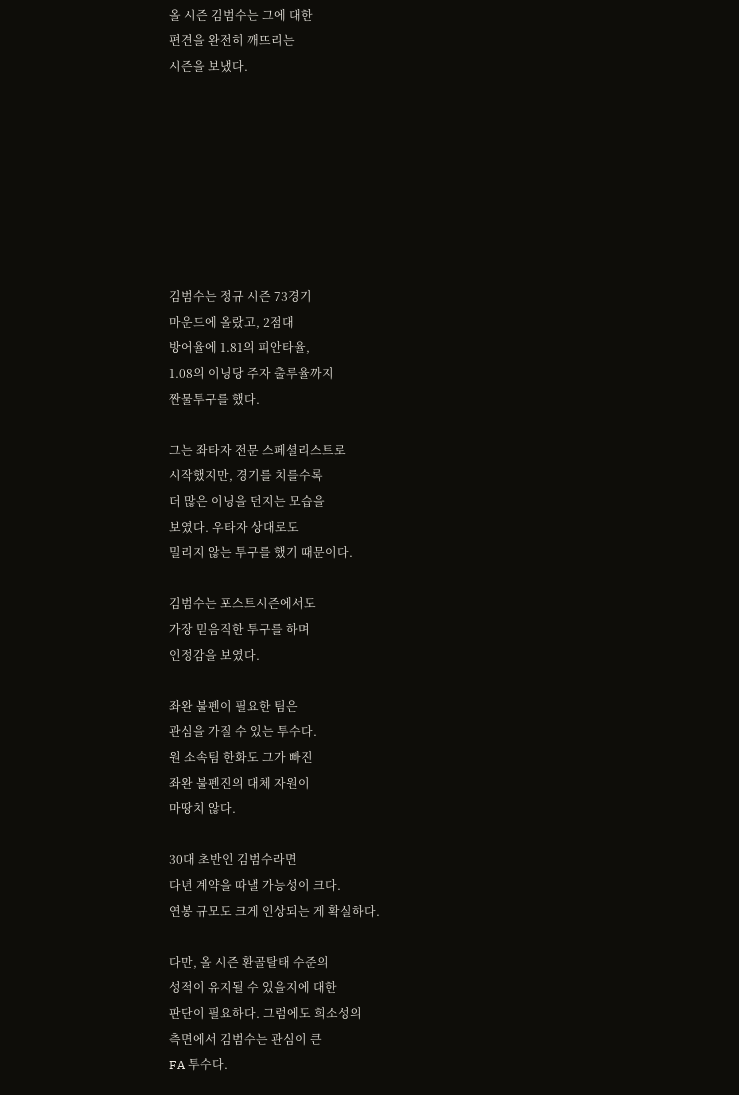올 시즌 김범수는 그에 대한
편견을 완전히 깨뜨리는
시즌을 보냈다.








김범수는 정규 시즌 73경기
마운드에 올랐고, 2점대
방어율에 1.81의 피안타율,
1.08의 이닝당 주자 출루율까지
짠물투구를 했다.

그는 좌타자 전문 스페셜리스트로
시작했지만, 경기를 치를수록
더 많은 이닝을 던지는 모습을
보였다. 우타자 상대로도
밀리지 않는 투구를 했기 때문이다.

김범수는 포스트시즌에서도
가장 믿음직한 투구를 하며
인정감을 보였다.

좌완 불펜이 필요한 팀은
관심을 가질 수 있는 투수다.
원 소속팀 한화도 그가 빠진
좌완 불펜진의 대체 자원이
마땅치 않다.

30대 초반인 김범수라면
다년 계약을 따낼 가능성이 크다.
연봉 규모도 크게 인상되는 게 확실하다.

다만, 올 시즌 환골탈태 수준의
성적이 유지될 수 있을지에 대한
판단이 필요하다. 그럼에도 희소성의
측면에서 김범수는 관심이 큰
FA 투수다.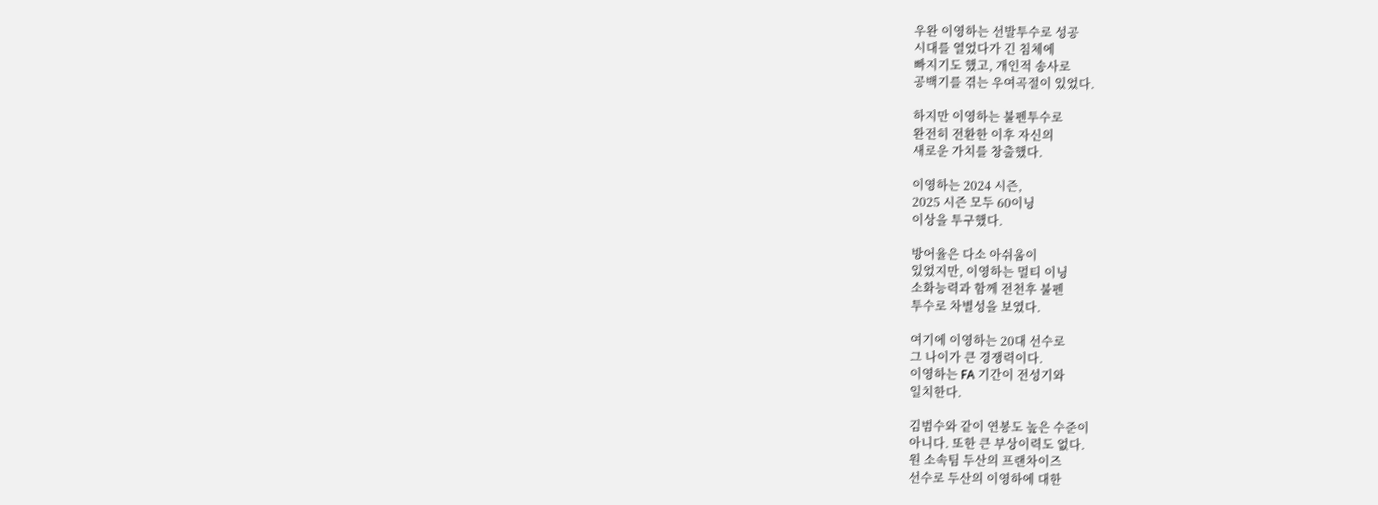우완 이영하는 선발투수로 성공
시대를 열었다가 긴 침체에
빠지기도 했고, 개인적 송사로
공백기를 겪는 우여곡절이 있었다.

하지만 이영하는 불펜투수로
완전히 전환한 이후 자신의
새로운 가치를 창출했다.

이영하는 2024 시즌,
2025 시즌 모두 60이닝
이상을 투구했다.

방어율은 다소 아쉬움이
있었지만, 이영하는 멀티 이닝
소화능력과 함께 전천후 불펜
투수로 차별성을 보였다.

여기에 이영하는 20대 선수로
그 나이가 큰 경쟁력이다.
이영하는 FA 기간이 전성기와
일치한다.

김범수와 같이 연봉도 높은 수준이
아니다. 또한 큰 부상이력도 없다.
원 소속팀 두산의 프랜차이즈
선수로 두산의 이영하에 대한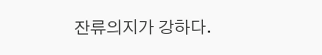잔류의지가 강하다.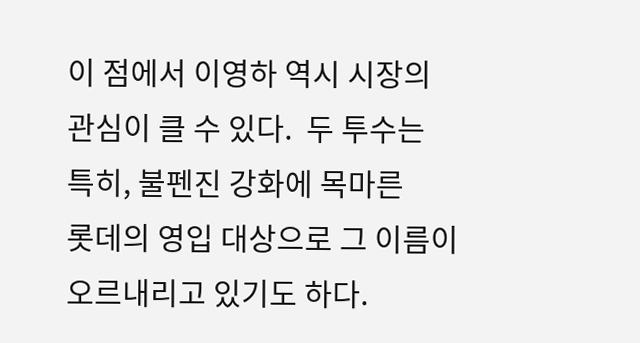이 점에서 이영하 역시 시장의
관심이 클 수 있다.  두 투수는
특히, 불펜진 강화에 목마른
롯데의 영입 대상으로 그 이름이
오르내리고 있기도 하다.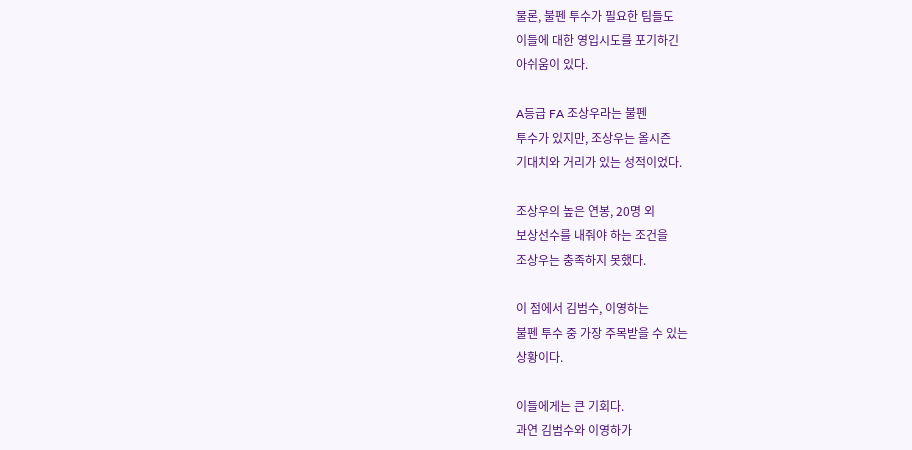물론, 불펜 투수가 필요한 팀들도
이들에 대한 영입시도를 포기하긴
아쉬움이 있다.

A등급 FA 조상우라는 불펜
투수가 있지만, 조상우는 올시즌
기대치와 거리가 있는 성적이었다.

조상우의 높은 연봉, 20명 외
보상선수를 내줘야 하는 조건을
조상우는 충족하지 못했다.

이 점에서 김범수, 이영하는
불펜 투수 중 가장 주목받을 수 있는
상황이다.

이들에게는 큰 기회다.
과연 김범수와 이영하가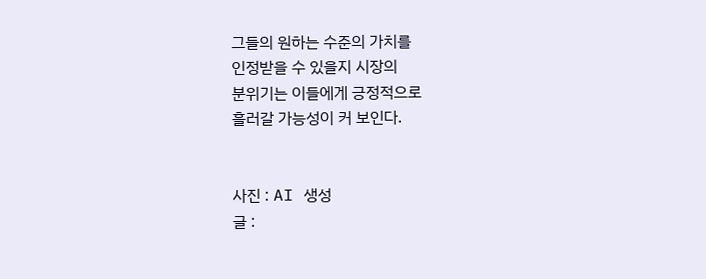그들의 원하는 수준의 가치를
인정받을 수 있을지 시장의
분위기는 이들에게 긍정적으로
흘러갈 가능성이 커 보인다.


사진 : AI 생성
글 :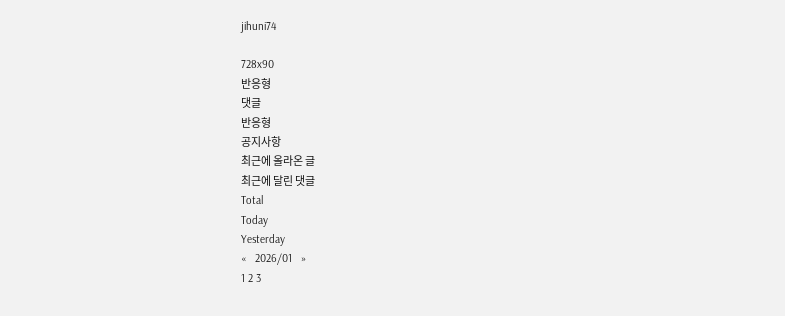jihuni74

728x90
반응형
댓글
반응형
공지사항
최근에 올라온 글
최근에 달린 댓글
Total
Today
Yesterday
«   2026/01   »
1 2 3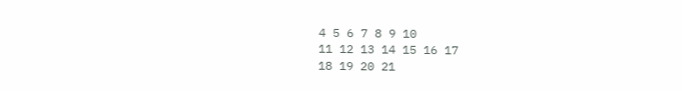4 5 6 7 8 9 10
11 12 13 14 15 16 17
18 19 20 21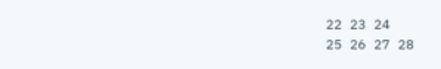22 23 24
25 26 27 28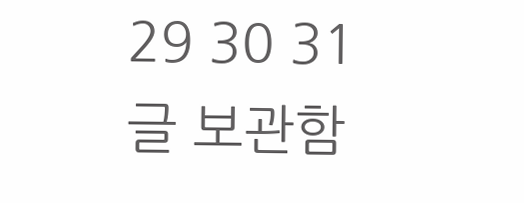29 30 31
글 보관함